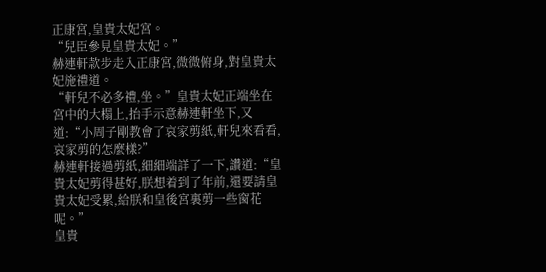正康宮,皇貴太妃宮。
“兒臣參見皇貴太妃。”
赫連軒款步走入正康宮,微微俯身,對皇貴太妃施禮道。
“軒兒不必多禮,坐。”皇貴太妃正端坐在宮中的大榻上,抬手示意赫連軒坐下,又道:“小周子剛教會了哀家剪紙,軒兒來看看,哀家剪的怎麼樣?”
赫連軒接過剪紙,細細端詳了一下,讚道:“皇貴太妃剪得甚好,朕想着到了年前,還要請皇貴太妃受累,給朕和皇後宮裏剪一些窗花呢。”
皇貴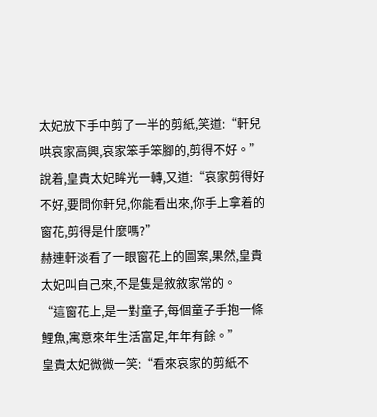太妃放下手中剪了一半的剪紙,笑道:“軒兒哄哀家高興,哀家笨手笨腳的,剪得不好。”
說着,皇貴太妃眸光一轉,又道:“哀家剪得好不好,要問你軒兒,你能看出來,你手上拿着的窗花,剪得是什麼嗎?”
赫連軒淡看了一眼窗花上的圖案,果然,皇貴太妃叫自己來,不是隻是敘敘家常的。
“這窗花上,是一對童子,每個童子手抱一條鯉魚,寓意來年生活富足,年年有餘。”
皇貴太妃微微一笑:“看來哀家的剪紙不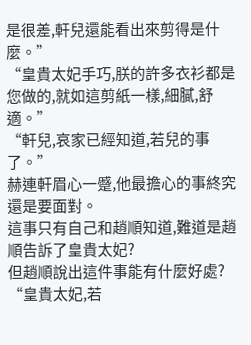是很差,軒兒還能看出來剪得是什麼。”
“皇貴太妃手巧,朕的許多衣衫都是您做的,就如這剪紙一樣,細膩,舒適。”
“軒兒,哀家已經知道,若兒的事了。”
赫連軒眉心一蹙,他最擔心的事終究還是要面對。
這事只有自己和趙順知道,難道是趙順告訴了皇貴太妃?
但趙順說出這件事能有什麼好處?
“皇貴太妃,若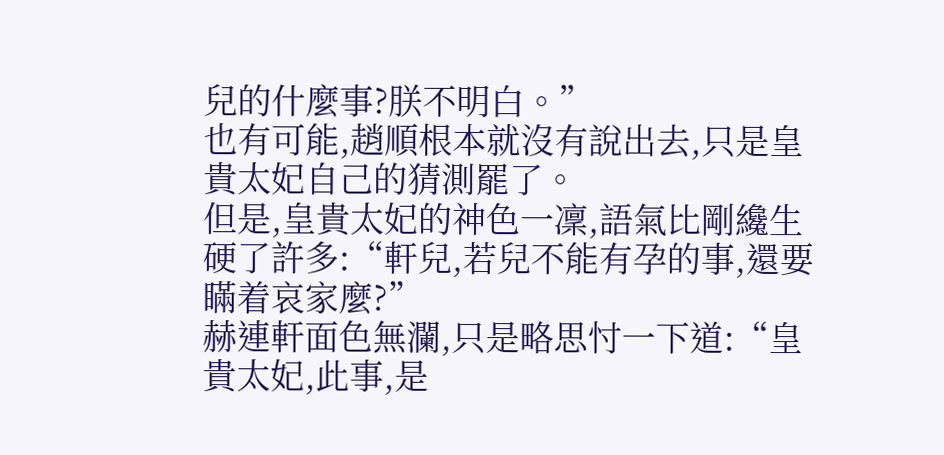兒的什麼事?朕不明白。”
也有可能,趙順根本就沒有說出去,只是皇貴太妃自己的猜測罷了。
但是,皇貴太妃的神色一凜,語氣比剛纔生硬了許多:“軒兒,若兒不能有孕的事,還要瞞着哀家麼?”
赫連軒面色無瀾,只是略思忖一下道:“皇貴太妃,此事,是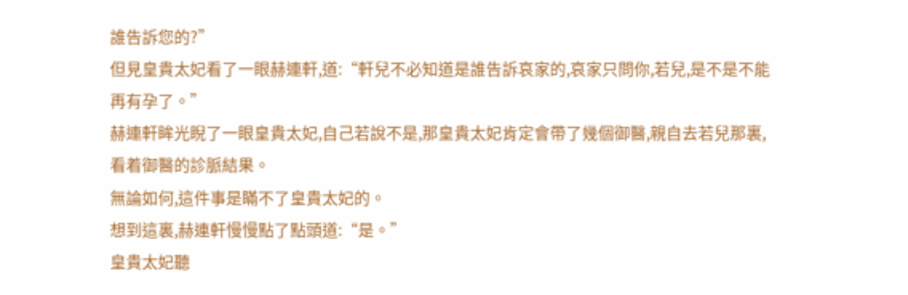誰告訴您的?”
但見皇貴太妃看了一眼赫連軒,道:“軒兒不必知道是誰告訴哀家的,哀家只問你,若兒,是不是不能再有孕了。”
赫連軒眸光睨了一眼皇貴太妃,自己若說不是,那皇貴太妃肯定會帶了幾個御醫,親自去若兒那裏,看着御醫的診脈結果。
無論如何,這件事是瞞不了皇貴太妃的。
想到這裏,赫連軒慢慢點了點頭道:“是。”
皇貴太妃聽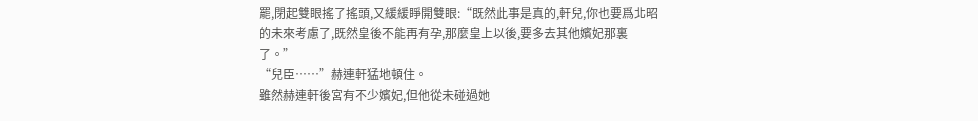罷,閉起雙眼搖了搖頭,又緩緩睜開雙眼:“既然此事是真的,軒兒,你也要爲北昭的未來考慮了,既然皇後不能再有孕,那麼皇上以後,要多去其他嬪妃那裏了。”
“兒臣……”赫連軒猛地頓住。
雖然赫連軒後宮有不少嬪妃,但他從未碰過她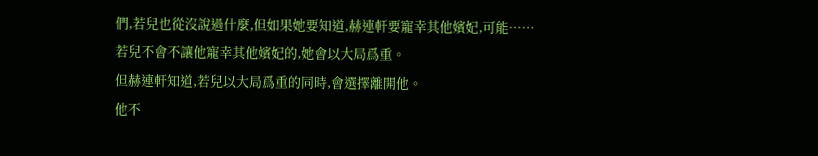們,若兒也從沒說過什麼,但如果她要知道,赫連軒要寵幸其他嬪妃,可能……
若兒不會不讓他寵幸其他嬪妃的,她會以大局爲重。
但赫連軒知道,若兒以大局爲重的同時,會選擇離開他。
他不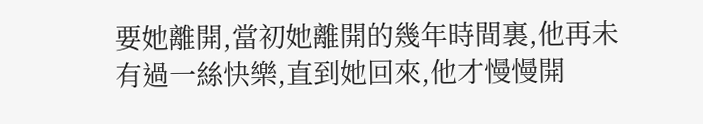要她離開,當初她離開的幾年時間裏,他再未有過一絲快樂,直到她回來,他才慢慢開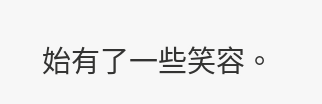始有了一些笑容。